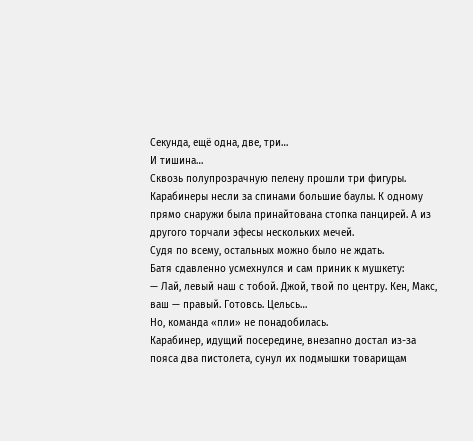Секунда, ещё одна, две, три…
И тишина…
Сквозь полупрозрачную пелену прошли три фигуры.
Карабинеры несли за спинами большие баулы. К одному прямо снаружи была принайтована стопка панцирей. А из другого торчали эфесы нескольких мечей.
Судя по всему, остальных можно было не ждать.
Батя сдавленно усмехнулся и сам приник к мушкету:
— Лай, левый наш с тобой. Джой, твой по центру. Кен, Макс, ваш — правый. Готовсь. Цельсь…
Но, команда «пли» не понадобилась.
Карабинер, идущий посередине, внезапно достал из-за пояса два пистолета, сунул их подмышки товарищам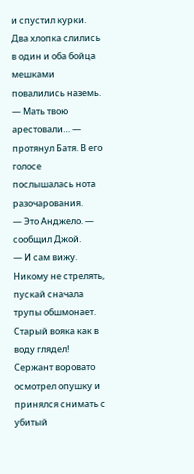и спустил курки.
Два хлопка слились в один и оба бойца мешками повалились наземь.
— Мать твою арестовали… — протянул Батя. В его голосе послышалась нота разочарования.
— Это Анджело. — сообщил Джой.
— И сам вижу. Никому не стрелять, пускай сначала трупы обшмонает.
Старый вояка как в воду глядел! Сержант воровато осмотрел опушку и принялся снимать с убитый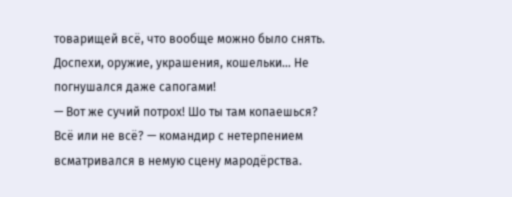товарищей всё, что вообще можно было снять. Доспехи, оружие, украшения, кошельки… Не погнушался даже сапогами!
— Вот же сучий потрох! Шо ты там копаешься? Всё или не всё? — командир с нетерпением всматривался в немую сцену мародёрства.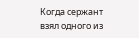Когда сержант взял одного из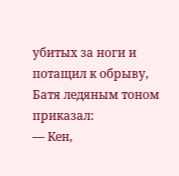убитых за ноги и потащил к обрыву, Батя ледяным тоном приказал:
— Кен,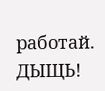работай.
ДЫЩЬ!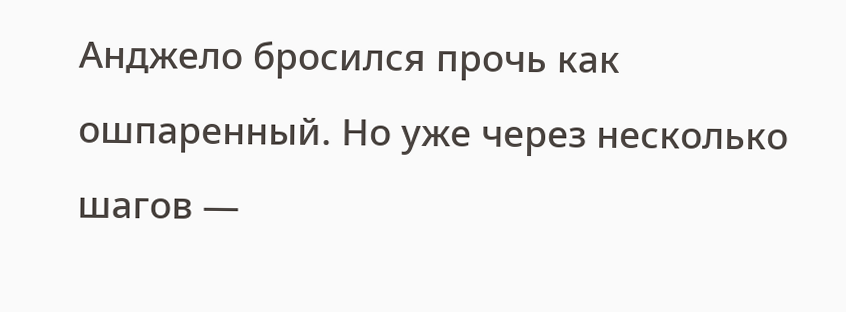Анджело бросился прочь как ошпаренный. Но уже через несколько шагов —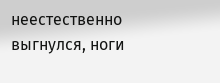неестественно выгнулся, ноги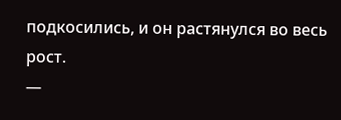подкосились, и он растянулся во весь рост.
—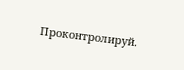Проконтролируй.